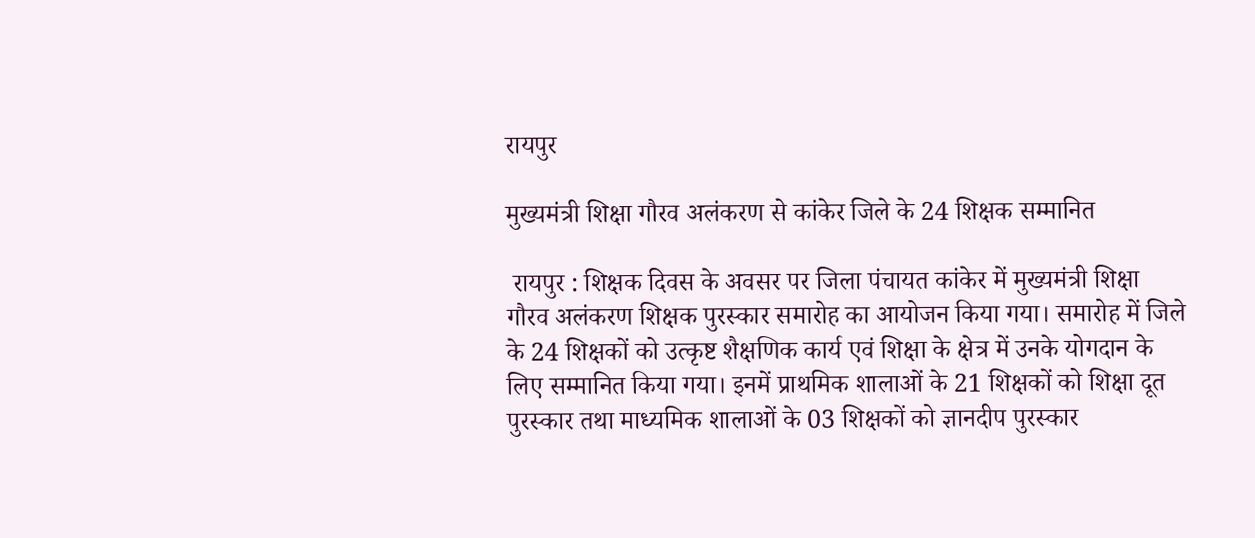रायपुर

मुख्यमंत्री शिक्षा गौरव अलंकरण से कांकेर जिले के 24 शिक्षक सम्मानित

 रायपुर : शिक्षक दिवस के अवसर पर जिला पंचायत कांकेर में मुख्यमंत्री शिक्षा गौरव अलंकरण शिक्षक पुरस्कार समारोह का आयोजन किया गया। समारोह में जिले के 24 शिक्षकों को उत्कृष्ट शैक्षणिक कार्य एवं शिक्षा के क्षेत्र में उनके योगदान के लिए सम्मानित किया गया। इनमें प्राथमिक शालाओं के 21 शिक्षकों को शिक्षा दूत पुरस्कार तथा माध्यमिक शालाओं के 03 शिक्षकों को ज्ञानदीप पुरस्कार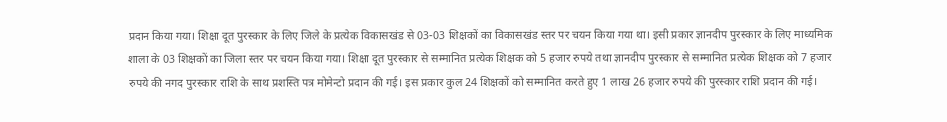प्रदान किया गया। शिक्षा दूत पुरस्कार के लिए जिले के प्रत्येक विकासखंड से 03-03 शिक्षकों का विकासखंड स्तर पर चयन किया गया था। इसी प्रकार ज्ञानदीप पुरस्कार के लिए माध्यमिक शाला के 03 शिक्षकों का जिला स्तर पर चयन किया गया। शिक्षा दूत पुरस्कार से सम्मानित प्रत्येक शिक्षक को 5 हजार रुपये तथा ज्ञानदीप पुरस्कार से सम्मानित प्रत्येक शिक्षक को 7 हजार रुपये की नगद पुरस्कार राशि के साथ प्रशस्ति पत्र मोमेन्टो प्रदान की गई। इस प्रकार कुल 24 शिक्षकों को सम्मानित करते हुए 1 लाख 26 हजार रुपये की पुरस्कार राशि प्रदान की गई।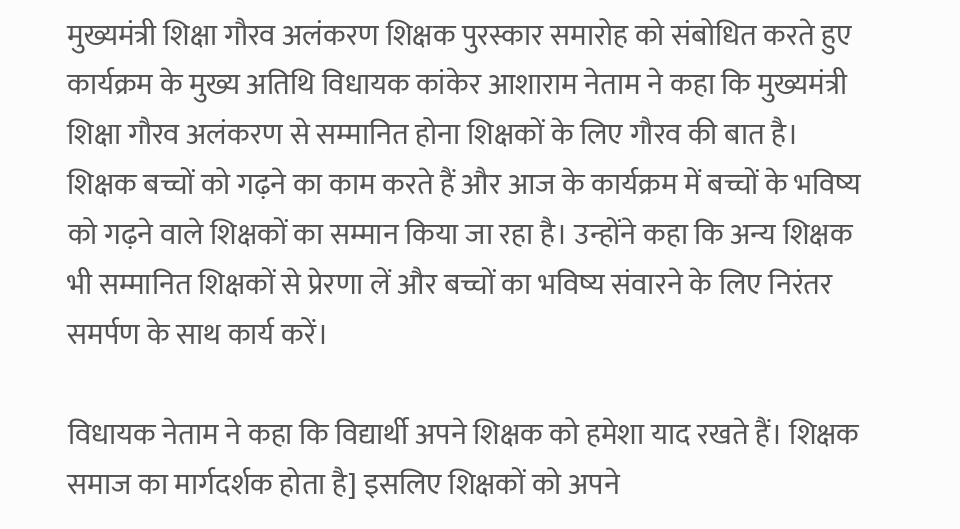मुख्यमंत्री शिक्षा गौरव अलंकरण शिक्षक पुरस्कार समारोह को संबोधित करते हुए कार्यक्रम के मुख्य अतिथि विधायक कांकेर आशाराम नेताम ने कहा कि मुख्यमंत्री शिक्षा गौरव अलंकरण से सम्मानित होना शिक्षकों के लिए गौरव की बात है। शिक्षक बच्चों को गढ़ने का काम करते हैं और आज के कार्यक्रम में बच्चों के भविष्य को गढ़ने वाले शिक्षकों का सम्मान किया जा रहा है। उन्होंने कहा कि अन्य शिक्षक भी सम्मानित शिक्षकों से प्रेरणा लें और बच्चों का भविष्य संवारने के लिए निरंतर समर्पण के साथ कार्य करें।

विधायक नेताम ने कहा कि विद्यार्थी अपने शिक्षक को हमेशा याद रखते हैं। शिक्षक समाज का मार्गदर्शक होता है] इसलिए शिक्षकों को अपने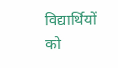विद्यार्थियों को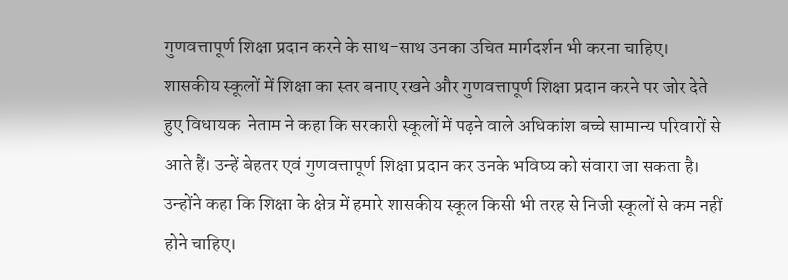गुणवत्तापूर्ण शिक्षा प्रदान करने के साथ-साथ उनका उचित मार्गदर्शन भी करना चाहिए। शासकीय स्कूलों में शिक्षा का स्तर बनाए रखने और गुणवत्तापूर्ण शिक्षा प्रदान करने पर जोर देते हुए विधायक  नेताम ने कहा कि सरकारी स्कूलों में पढ़ने वाले अधिकांश बच्चे सामान्य परिवारों से आते हैं। उन्हें बेहतर एवं गुणवत्तापूर्ण शिक्षा प्रदान कर उनके भविष्य को संवारा जा सकता है। उन्होंने कहा कि शिक्षा के क्षेत्र में हमारे शासकीय स्कूल किसी भी तरह से निजी स्कूलों से कम नहीं होने चाहिए।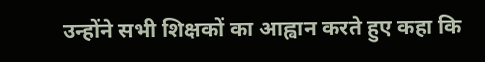उन्होंने सभी शिक्षकों का आह्वान करते हुए कहा कि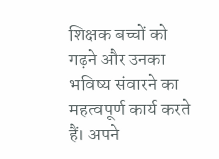शिक्षक बच्चों को गढ़ने और उनका भविष्य संवारने का महत्वपूर्ण कार्य करते हैं। अपने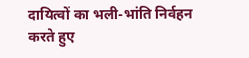दायित्वों का भली-भांति निर्वहन करते हुए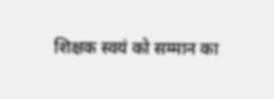शिक्षक स्वयं को सम्मान का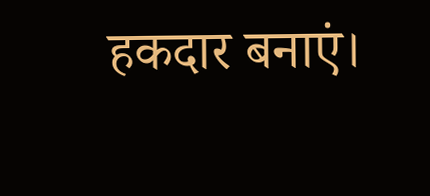हकदार बनाएं।